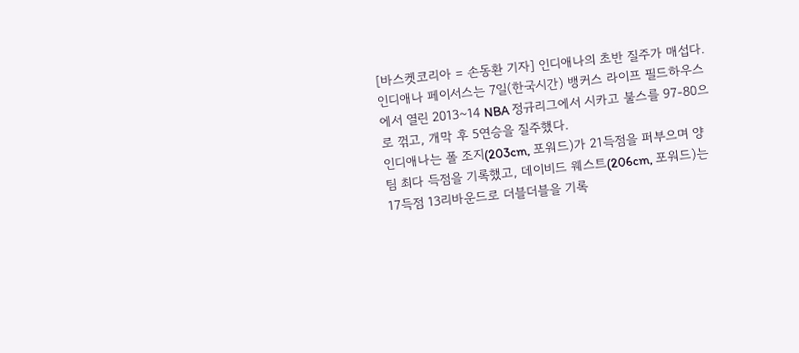[바스켓코리아 = 손동환 기자] 인디애나의 초반 질주가 매섭다.
인디애나 페이서스는 7일(한국시간) 뱅커스 라이프 필드하우스에서 열린 2013~14 NBA 정규리그에서 시카고 불스를 97-80으로 꺾고, 개막 후 5연승을 질주했다.
인디애나는 폴 조지(203cm, 포워드)가 21득점을 퍼부으며 양 팀 최다 득점을 기록했고, 데이비드 웨스트(206cm, 포워드)는 17득점 13리바운드로 더블더블을 기록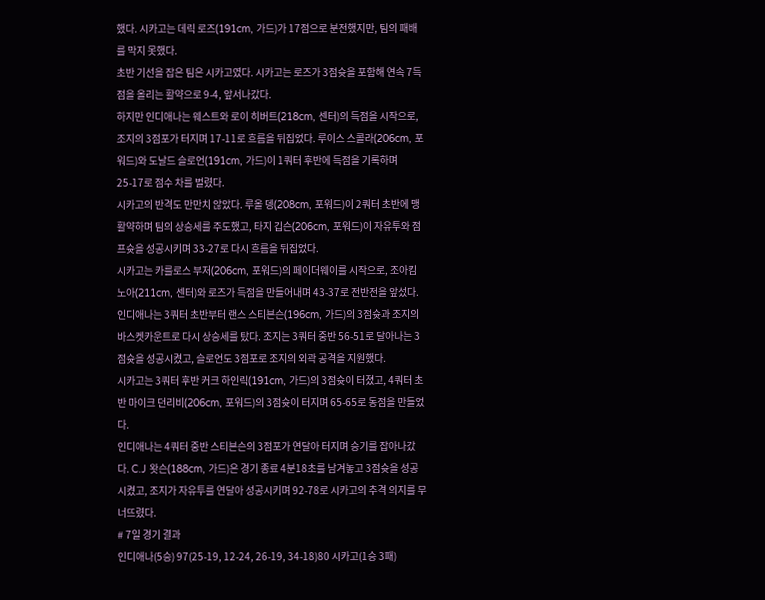했다. 시카고는 데릭 로즈(191cm, 가드)가 17점으로 분전했지만, 팀의 패배를 막지 못했다.
초반 기선을 잡은 팀은 시카고였다. 시카고는 로즈가 3점슛을 포함해 연속 7득점을 올리는 활약으로 9-4, 앞서나갔다.
하지만 인디애나는 웨스트와 로이 히버트(218cm, 센터)의 득점을 시작으로, 조지의 3점포가 터지며 17-11로 흐름을 뒤집었다. 루이스 스콜라(206cm, 포워드)와 도날드 슬로언(191cm, 가드)이 1쿼터 후반에 득점을 기록하며 25-17로 점수 차를 벌렸다.
시카고의 반격도 만만치 않았다. 루올 뎅(208cm, 포워드)이 2쿼터 초반에 맹활약하며 팀의 상승세를 주도했고, 타지 깁슨(206cm, 포워드)이 자유투와 점프슛을 성공시키며 33-27로 다시 흐름을 뒤집었다.
시카고는 카를로스 부저(206cm, 포워드)의 페이더웨이를 시작으로, 조아킴 노아(211cm, 센터)와 로즈가 득점을 만들어내며 43-37로 전반전을 앞섰다.
인디애나는 3쿼터 초반부터 랜스 스티븐슨(196cm, 가드)의 3점슛과 조지의 바스켓카운트로 다시 상승세를 탔다. 조지는 3쿼터 중반 56-51로 달아나는 3점슛을 성공시켰고, 슬로언도 3점포로 조지의 외곽 공격을 지원했다.
시카고는 3쿼터 후반 커크 하인릭(191cm, 가드)의 3점슛이 터졌고, 4쿼터 초반 마이크 던리비(206cm, 포워드)의 3점슛이 터지며 65-65로 동점을 만들었다.
인디애나는 4쿼터 중반 스티븐슨의 3점포가 연달아 터지며 승기를 잡아나갔다. C.J 왓슨(188cm, 가드)은 경기 종료 4분18초를 남겨놓고 3점슛을 성공시켰고, 조지가 자유투를 연달아 성공시키며 92-78로 시카고의 추격 의지를 무너뜨렸다.
# 7일 경기 결과
인디애나(5승) 97(25-19, 12-24, 26-19, 34-18)80 시카고(1승 3패)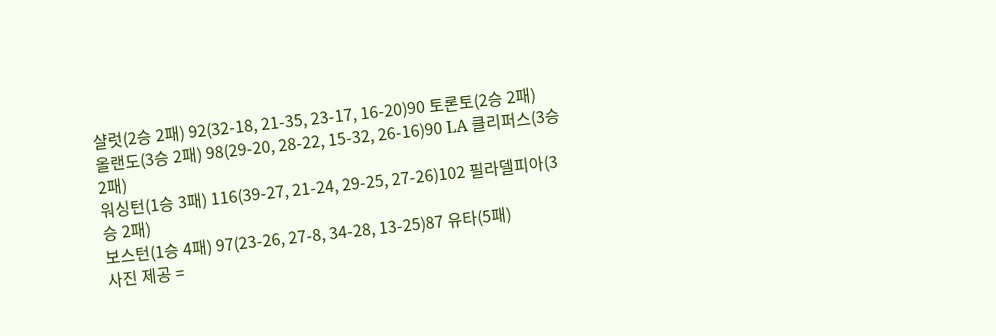샬럿(2승 2패) 92(32-18, 21-35, 23-17, 16-20)90 토론토(2승 2패)
올랜도(3승 2패) 98(29-20, 28-22, 15-32, 26-16)90 LA 클리퍼스(3승 2패)
워싱턴(1승 3패) 116(39-27, 21-24, 29-25, 27-26)102 필라델피아(3승 2패)
보스턴(1승 4패) 97(23-26, 27-8, 34-28, 13-25)87 유타(5패)
사진 제공 =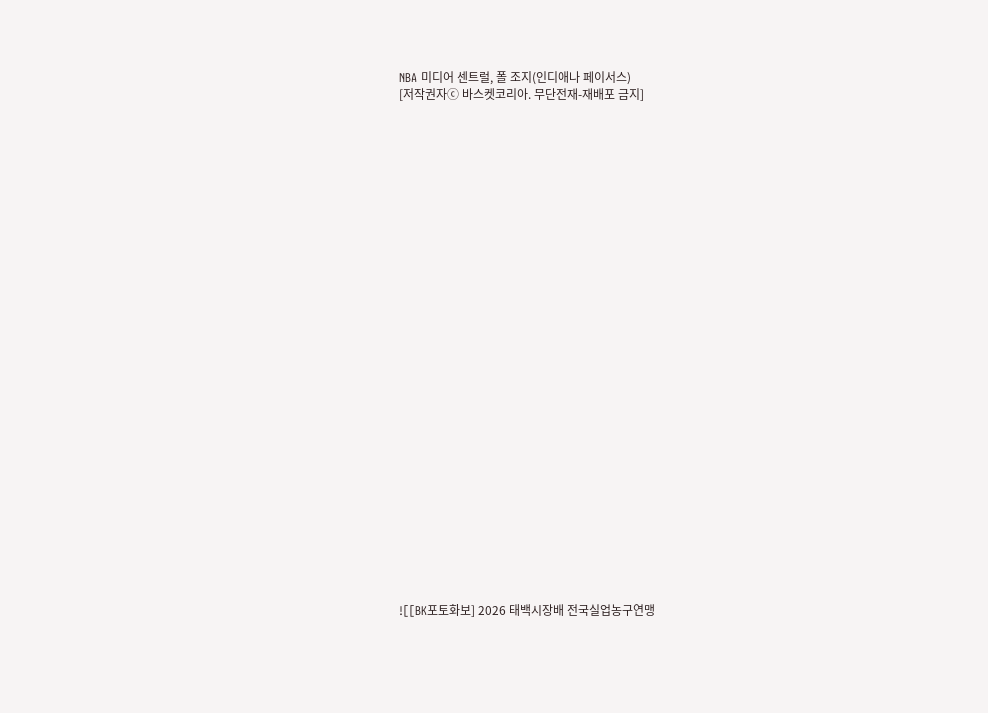NBA 미디어 센트럴, 폴 조지(인디애나 페이서스)
[저작권자ⓒ 바스켓코리아. 무단전재-재배포 금지]





























![[BK포토화보] 2026 태백시장배 전국실업농구연맹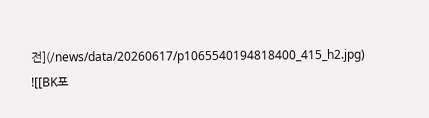전](/news/data/20260617/p1065540194818400_415_h2.jpg)
![[BK포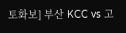토화보] 부산 KCC vs 고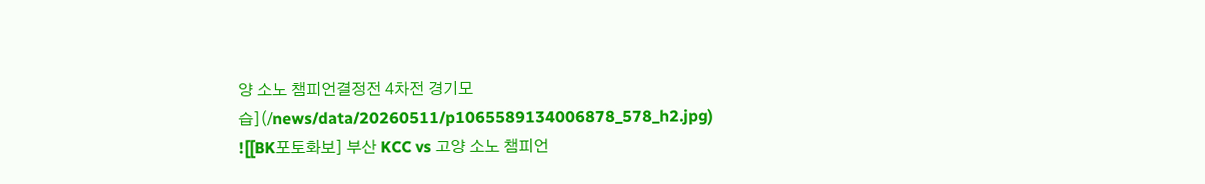양 소노 챔피언결정전 4차전 경기모습](/news/data/20260511/p1065589134006878_578_h2.jpg)
![[BK포토화보] 부산 KCC vs 고양 소노 챔피언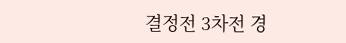결정전 3차전 경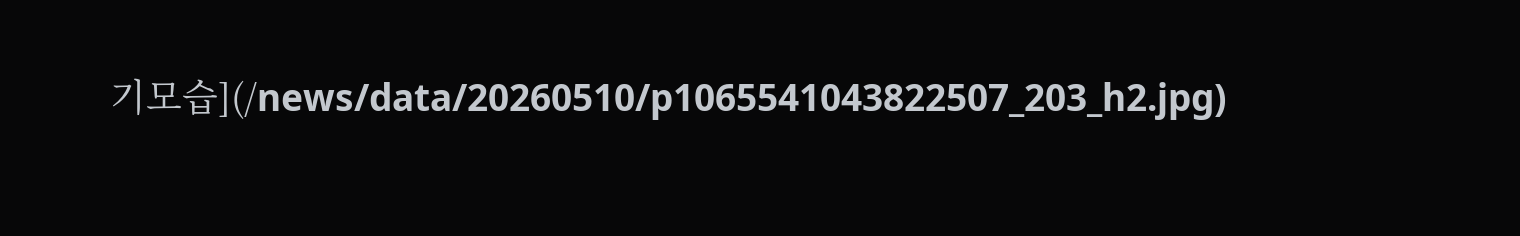기모습](/news/data/20260510/p1065541043822507_203_h2.jpg)